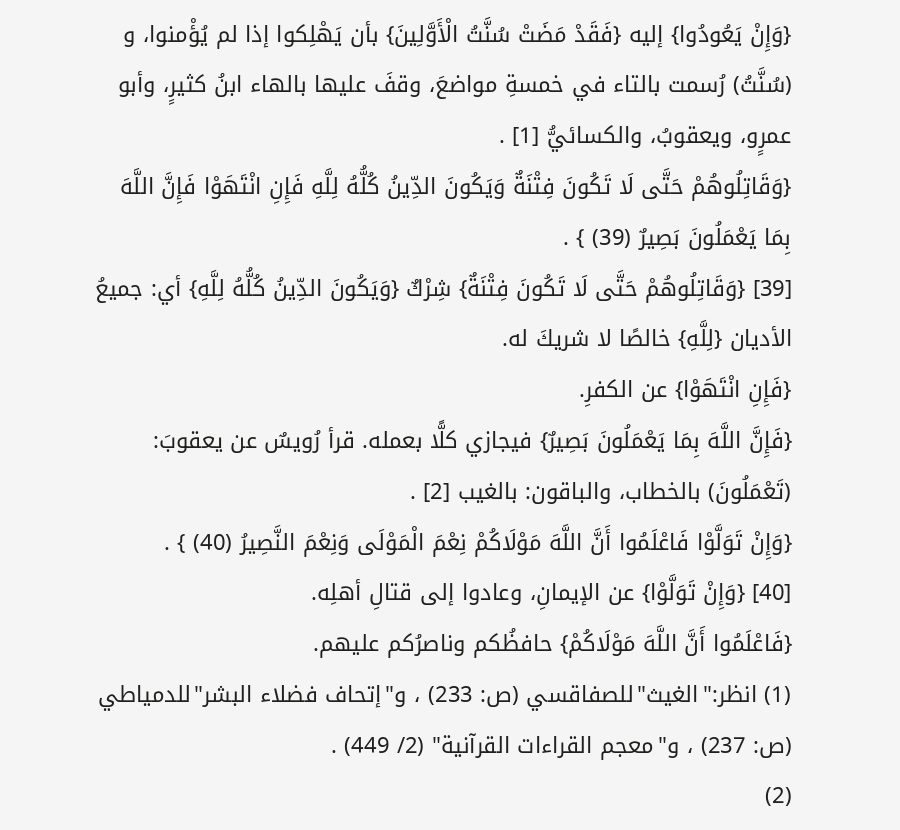{وَإِنْ يَعُودُوا} إليه {فَقَدْ مَضَتْ سُنَّتُ الْأَوَّلِينَ} بأن يَهْلِكوا إذا لم يُؤْمنوا، و (سُنَّتُ) رُسمت بالتاء في خمسةِ مواضعَ، وقفَ عليها بالهاء ابنُ كثيرٍ، وأبو عمرٍو، ويعقوبُ، والكسائيُّ [1] .
{وَقَاتِلُوهُمْ حَتَّى لَا تَكُونَ فِتْنَةٌ وَيَكُونَ الدِّينُ كُلُّهُ لِلَّهِ فَإِنِ انْتَهَوْا فَإِنَّ اللَّهَ بِمَا يَعْمَلُونَ بَصِيرٌ (39) } .
[39] {وَقَاتِلُوهُمْ حَتَّى لَا تَكُونَ فِتْنَةٌ} شِرْكٌ {وَيَكُونَ الدِّينُ كُلُّهُ لِلَّهِ} أي: جميعُ الأديان {لِلَّهِ} خالصًا لا شريكَ له.
{فَإِنِ انْتَهَوْا} عن الكفرِ.
{فَإِنَّ اللَّهَ بِمَا يَعْمَلُونَ بَصِيرٌ} فيجازي كلًّا بعمله. قرأ رُويسٌ عن يعقوبَ: (تَعْمَلُونَ) بالخطاب، والباقون: بالغيب [2] .
{وَإِنْ تَوَلَّوْا فَاعْلَمُوا أَنَّ اللَّهَ مَوْلَاكُمْ نِعْمَ الْمَوْلَى وَنِعْمَ النَّصِيرُ (40) } .
[40] {وَإِنْ تَوَلَّوْا} عن الإيمانِ، وعادوا إلى قتالِ أهلِه.
{فَاعْلَمُوا أَنَّ اللَّهَ مَوْلَاكُمْ} حافظُكم وناصرُكم عليهم.
(1) انظر:"الغيث"للصفاقسي (ص: 233) ، و"إتحاف فضلاء البشر"للدمياطي (ص: 237) ، و"معجم القراءات القرآنية" (2/ 449) .
(2)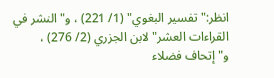انظر:"تفسير البغوي" (1/ 221) ، و"النشر في القراءات العشر"لابن الجزري (2/ 276) ، و"إتحاف فضلاء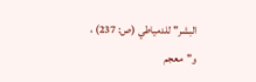البشر"للدمياطي (ص: 237) ، و"معجم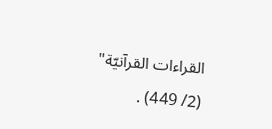القراءات القرآنيّة" (2/ 449) .